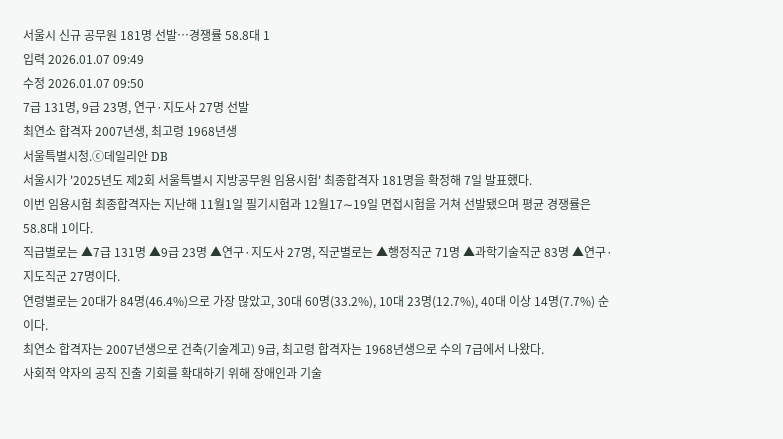서울시 신규 공무원 181명 선발…경쟁률 58.8대 1
입력 2026.01.07 09:49
수정 2026.01.07 09:50
7급 131명, 9급 23명, 연구·지도사 27명 선발
최연소 합격자 2007년생, 최고령 1968년생
서울특별시청.ⓒ데일리안 DB
서울시가 '2025년도 제2회 서울특별시 지방공무원 임용시험' 최종합격자 181명을 확정해 7일 발표했다.
이번 임용시험 최종합격자는 지난해 11월1일 필기시험과 12월17∼19일 면접시험을 거쳐 선발됐으며 평균 경쟁률은 58.8대 1이다.
직급별로는 ▲7급 131명 ▲9급 23명 ▲연구·지도사 27명, 직군별로는 ▲행정직군 71명 ▲과학기술직군 83명 ▲연구·지도직군 27명이다.
연령별로는 20대가 84명(46.4%)으로 가장 많았고, 30대 60명(33.2%), 10대 23명(12.7%), 40대 이상 14명(7.7%) 순이다.
최연소 합격자는 2007년생으로 건축(기술계고) 9급, 최고령 합격자는 1968년생으로 수의 7급에서 나왔다.
사회적 약자의 공직 진출 기회를 확대하기 위해 장애인과 기술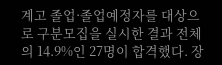계고 졸업·졸업예정자를 대상으로 구분모집을 실시한 결과 전체의 14.9%인 27명이 합격했다. 장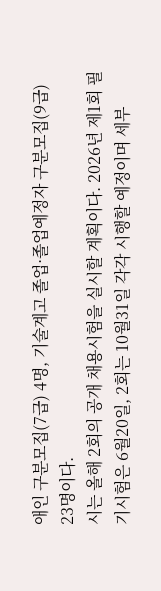애인 구분모집(7급) 4명, 기술계고 졸업·졸업예정자 구분모집(9급) 23명이다.
시는 올해 2회의 공개 채용시험을 실시할 계획이다. 2026년 제1회 필기시험은 6월20일, 2회는 10월31일 각각 시행할 예정이며 세부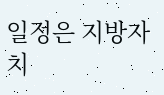일정은 지방자치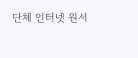단체 인터넷 원서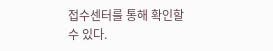접수센터를 통해 확인할 수 있다.